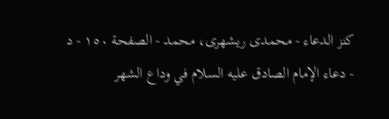كنز الدعاء - محمدی ریشهری، محمد - الصفحة ١٥٠ - د - دعاء الإمام الصادق عليه السلام في وداع الشهر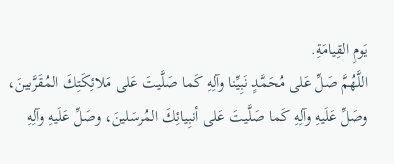يَومِ القِيامَةِ.
اللَّهُمَّ صَلِّ عَلى مُحَمَّدٍ نَبِيِّنا وآلِهِ كَما صَلَّيتَ عَلى مَلائِكَتِكَ المُقَرَّبينَ، وصَلِّ عَلَيهِ وآلِهِ كَما صَلَّيتَ عَلى أنبِيائِكَ المُرسَلينَ، وصَلِّ عَلَيهِ وآلِهِ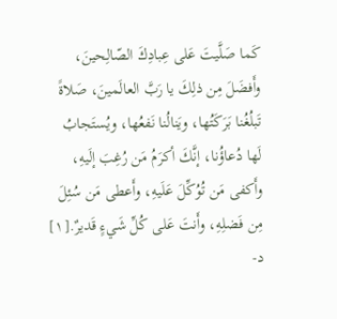كَما صَلَّيتَ عَلى عِبادِكَ الصّالِحينَ، وأَفضَلَ مِن ذلِكَ يا رَبَّ العالَمينَ، صَلاةً تَبلُغُنا بَرَكَتُها، ويَنالُنا نَفعُها، ويُستَجابُ لَها دُعاؤُنا، إنَّكَ أكرَمُ مَن رُغِبَ إلَيهِ، وأَكفى مَن تُوُكِّلَ عَلَيهِ، وأَعطى مَن سُئِلَ مِن فَضلِهِ، وأَنتَ عَلى كُلِّ شَيءٍ قَديرٌ.[١]
د-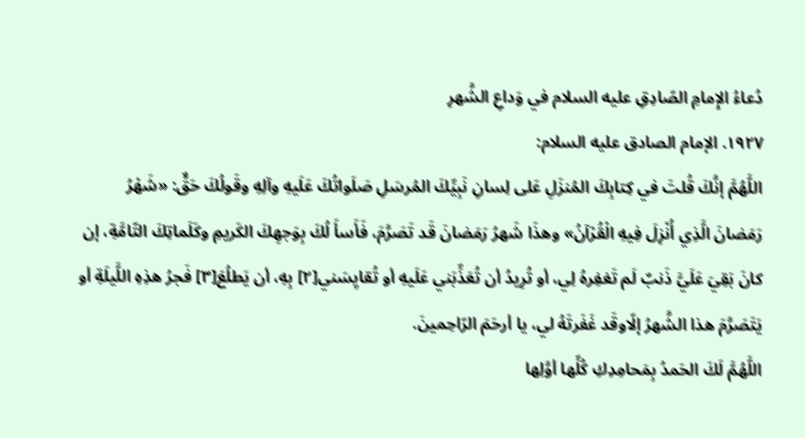دُعاءُ الإِمامِ الصّادِقِ عليه السلام في وَداعِ الشَّهرِ
١٩٢٧. الإمام الصادق عليه السلام:
اللَّهُمَّ إنَّكَ قُلتَ في كِتابِكَ المُنزَلِ عَلى لِسانِ نَبِيِّكَ المُرسَلِ صَلَواتُكَ عَلَيهِ وآلِهِ وقَولُكَ حَقٌّ: «شَهْرُ رَمَضانَ الَّذِي أُنْزِلَ فِيهِ الْقُرْآنُ» وهذَا شَهرُ رَمَضانَ قَد تَصَرَّمَ، فَأَسأَ لُكَ بِوَجهِكَ الكَريمِ وكَلَماتِكَ التّامَّةِ، إن كانَ بَقِيَ عَلَيَّ ذَنبٌ لَم تَغفِرهُ لِي، أو تُرِيدُ أن تُعَذِّبَني عَلَيهِ أو تُقايِسَني[٢] بِهِ، أن يَطلُعَ[٣] فَجرُ هذِهِ اللَّيلَةِ أو يَتَصَرَّمَ هذا الشَّهرُ إلّاوقَد غَفَرتَهُ لي، يا أرحَمَ الرّاحِمينَ.
اللَّهُمَّ لَكَ الحَمدُ بِمَحامِدِكِ كُلِّها أوَّلِها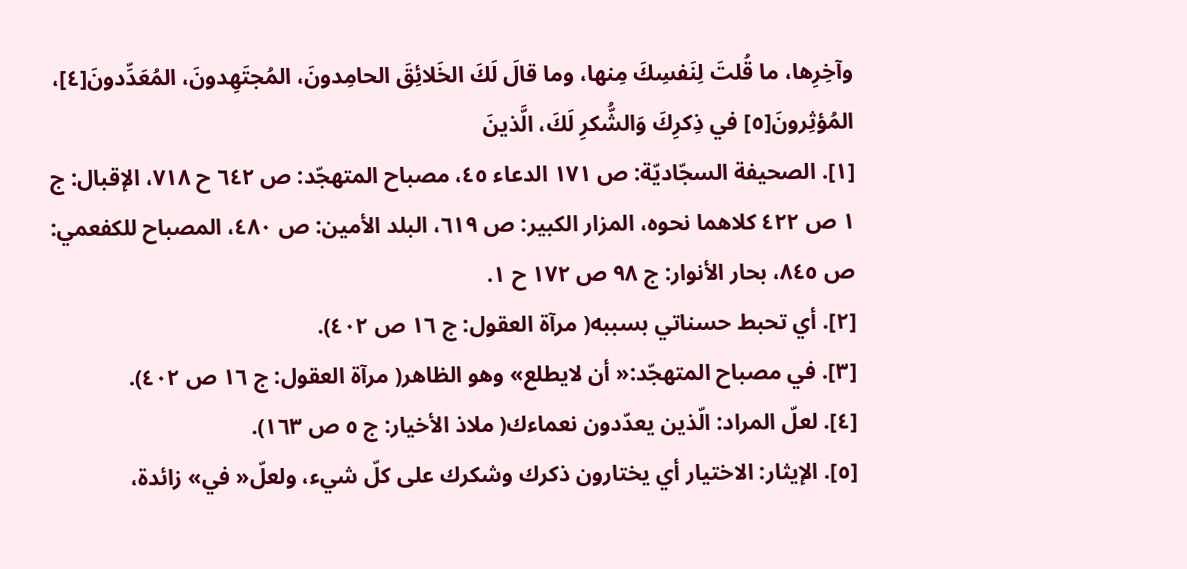وآخِرِها، ما قُلتَ لِنَفسِكَ مِنها، وما قالَ لَكَ الخَلائِقَ الحامِدونَ، المُجتَهِدونَ، المُعَدِّدونَ[٤]، المُؤثِرونَ[٥] في ذِكرِكَ وَالشُّكرِ لَكَ، الَّذينَ
[١]. الصحيفة السجّاديّة: ص ١٧١ الدعاء ٤٥، مصباح المتهجّد: ص ٦٤٢ ح ٧١٨، الإقبال: ج ١ ص ٤٢٢ كلاهما نحوه، المزار الكبير: ص ٦١٩، البلد الأمين: ص ٤٨٠، المصباح للكفعمي: ص ٨٤٥، بحار الأنوار: ج ٩٨ ص ١٧٢ ح ١.
[٢]. أي تحبط حسناتي بسببه( مرآة العقول: ج ١٦ ص ٤٠٢).
[٣]. في مصباح المتهجّد:« أن لايطلع» وهو الظاهر( مرآة العقول: ج ١٦ ص ٤٠٢).
[٤]. لعلّ المراد: الّذين يعدّدون نعماءك( ملاذ الأخيار: ج ٥ ص ١٦٣).
[٥]. الإيثار: الاختيار أي يختارون ذكرك وشكرك على كلّ شيء، ولعلّ« في» زائدة،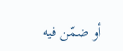أو ضمّن فيه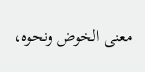معنى الخوض ونحوه،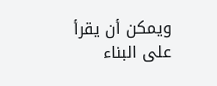ويمكن أن يقرأ على البناء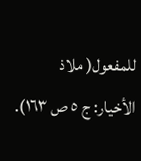للمفعول( ملاذ الأخيار: ج ٥ ص ١٦٣).